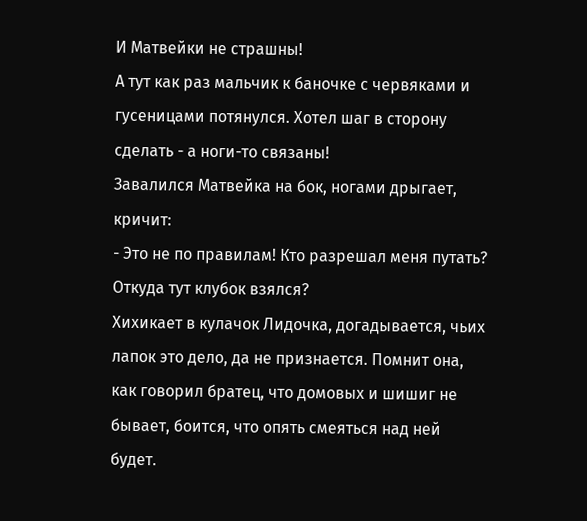И Матвейки не страшны!
А тут как раз мальчик к баночке с червяками и гусеницами потянулся. Хотел шаг в сторону сделать - а ноги-то связаны!
Завалился Матвейка на бок, ногами дрыгает, кричит:
- Это не по правилам! Кто разрешал меня путать? Откуда тут клубок взялся?
Хихикает в кулачок Лидочка, догадывается, чьих лапок это дело, да не признается. Помнит она, как говорил братец, что домовых и шишиг не бывает, боится, что опять смеяться над ней будет.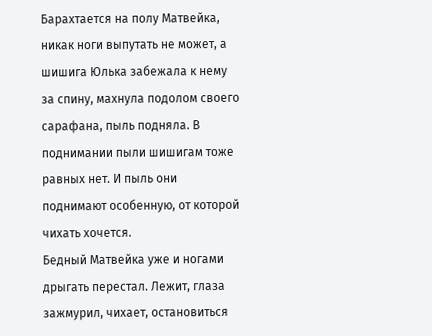Барахтается на полу Матвейка, никак ноги выпутать не может, а шишига Юлька забежала к нему за спину, махнула подолом своего сарафана, пыль подняла. В поднимании пыли шишигам тоже равных нет. И пыль они поднимают особенную, от которой чихать хочется.
Бедный Матвейка уже и ногами дрыгать перестал. Лежит, глаза зажмурил, чихает, остановиться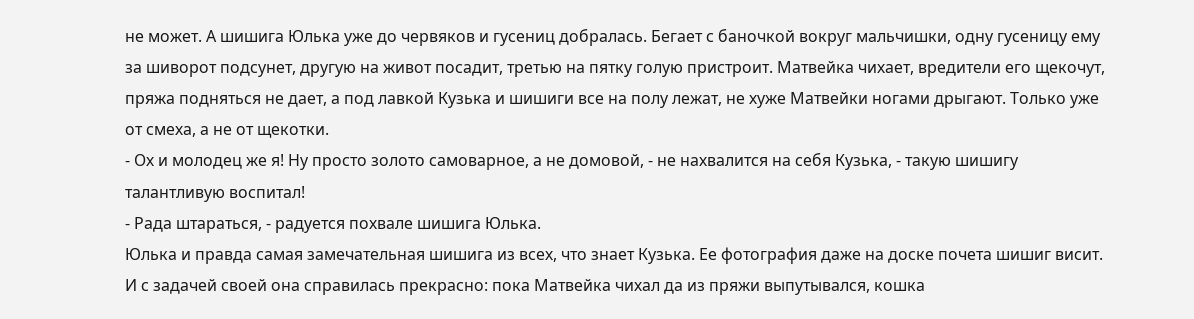не может. А шишига Юлька уже до червяков и гусениц добралась. Бегает с баночкой вокруг мальчишки, одну гусеницу ему за шиворот подсунет, другую на живот посадит, третью на пятку голую пристроит. Матвейка чихает, вредители его щекочут, пряжа подняться не дает, а под лавкой Кузька и шишиги все на полу лежат, не хуже Матвейки ногами дрыгают. Только уже от смеха, а не от щекотки.
- Ох и молодец же я! Ну просто золото самоварное, а не домовой, - не нахвалится на себя Кузька, - такую шишигу талантливую воспитал!
- Рада штараться, - радуется похвале шишига Юлька.
Юлька и правда самая замечательная шишига из всех, что знает Кузька. Ее фотография даже на доске почета шишиг висит. И с задачей своей она справилась прекрасно: пока Матвейка чихал да из пряжи выпутывался, кошка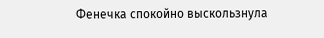Фенечка спокойно выскользнула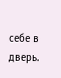себе в дверь.